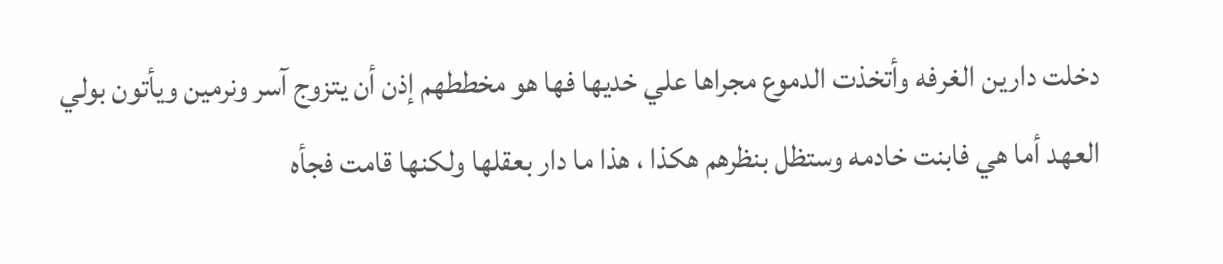دخلت دارين الغرفه وأتخذت الدموع مجراها علي خديها فها هو مخططهم إذن أن يتزوج آسر ونرمين ويأتون بولي العهد أما هي فابنت خادمه وستظل بنظرهم هكذا ، هذا ما دار بعقلها ولكنها قامت فجأه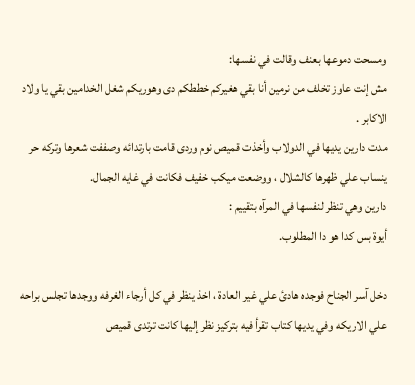ومسحت دموعها بعنف وقالت في نفسها:
مش إنت عاوز تخلف من نرمين أنا بقي هغيركم خططكم دى وهوريكم شغل الخدامين بقي يا ولاد الاكابر .
مدت دارين يديها في الدولاب وأخذت قميص نوم وردى قامت بارتدائه وصففت شعرها وتركه حر ينساب علي ظهرها كالشلال ، ووضعت ميكب خفيف فكانت في غايه الجمال.
دارين وهي تنظر لنفسها في المرآه بتقييم :
أيوة بس كدا هو دا المطلوب.

دخل آسر الجناح فوجده هادئ علي غير العادة ، اخذ ينظر في كل أرجاء الغرفه ووجدها تجلس براحه علي الاريكه وفي يديها كتاب تقرأ فيه بتركيز نظر إليها كانت ترتدى قميص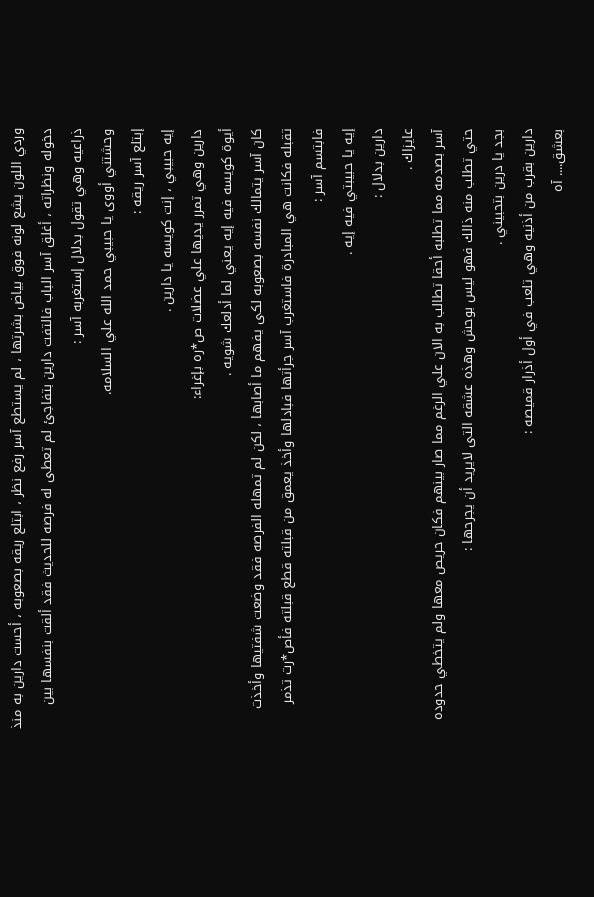وردي اللون يشع لونه فوق بياض بشرتها ، لم يستطع آسر رفع نظر ، ابتلع ريقه بصعوبه ، أحست دارين به منذ دخوله ونظراته ، أغلق آسر الباب فالتفت دارين بتفاجئ لم تعطى له فرصه للحديث فقد ألقت بنفسها بين ذراعيه وهي تقول بدلال إستغربه آسر :
وحشتني أووى يا حبيبي حمد الله علي السلامه.
إبتلع آسر ريقه :
إيه حبيبي ، إنت كويسه يا دارين .
دارين وهي تمرر يديها علي عضلات ص*ره بإغراء:
أيوة كويسه فيه إيه يعني لما أدلعك شويه .
كان آسر يتمالك نفسه بصعوبه لكى يفهم ما أصابها ، لكن لم تمهله الفرصه فقد وضعت شفتيها وأخذت تقبله فكانت هي المبادرة فاستغرب آسر جرأتها فبادلها وأخذ يعمق من قبلته قطع قبلته فأص*رت تذمر فابتسم آسر :
إيه يا حبيبتي فيه إيه .
دارين بدلال :
عايزاك .
آسر بصدمه مما تطلبه أحقا تطالب به الان علي الرغم مما صار بينهم فكان حريص معها ولم يتخطي حدوده حتي تطلب منه ذالك فهو ليس بوحش وهذه عشقه التى لايريد أن يجرحها :
بجد يا درين بتحبيني .
دارين بقرب من أذنيه وهي تلعب في أول أذرار قميصه :
بعشق.... آه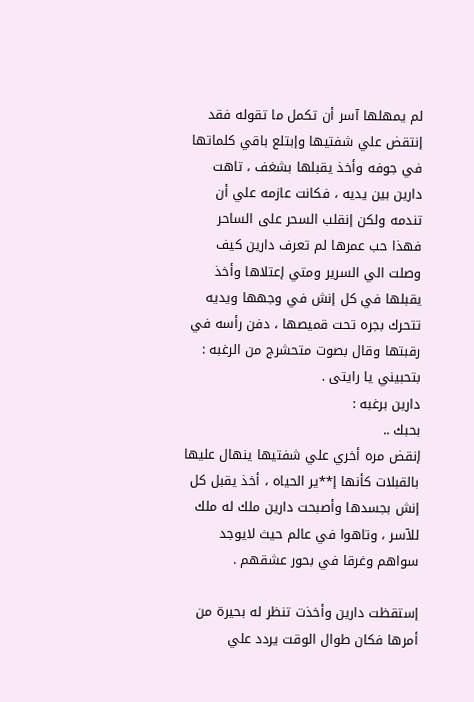لم يمهلها آسر أن تكمل ما تقوله فقد إنتقض علي شفتيها وإبتلع باقي كلماتها في جوفه وأخذ يقبلها بشغف ، تاهت دارين بين يديه ، فكانت عازمه علي أن تندمه ولكن إنقلب السحر على الساحر فهذا حب عمرها لم تعرف دارين كيف وصلت الي السرير ومتي إعتلاها وأخذ يقبلها في كل إنش في وجهها ويديه تتحرك بجره تحت قميصها ، دفن رأسه في رقبتها وقال بصوت متحشرج من الرغبه :
بتحبيني يا رايتى .
دارين برغبه :
بحبك ..
إنقض مره أخري علي شفتيها ينهال عليها بالقبلات كأنها إ**ير الحياه ، أخذ يقبل كل إنش بجسدها وأصبحت دارين ملك له ملك للآسر ، وتاهوا في عالم حيث لايوجد سواهم وغرقا في بحور عشقهم .

إستقظت دارين وأخذت تنظر له بحيرة من أمرها فكان طوال الوقت يردد علي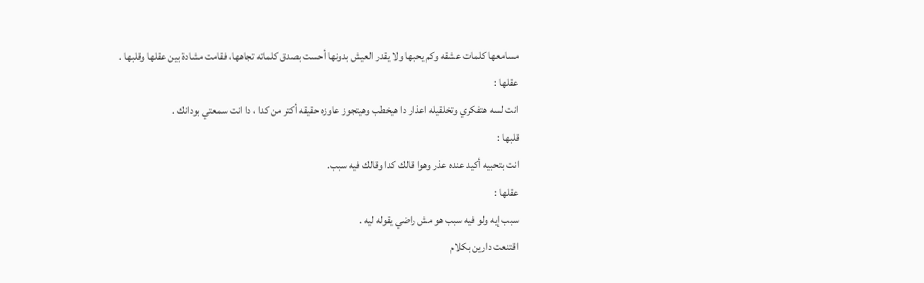مسامعها كلمات عشقه وكم يحبها ولا يقدر العيش بدونها أحست بصدق كلماته تجاهها، فقامت مشادة بين عقلها وقلبها .
عقلها :
انت لسه هتفكري وتخلقيله اعذار دا هيخطب وهيتجوز عاوزه حقيقه أكتر من كدا ، دا انت سمعتي بودانك .
قلبها :
انت بتحبيه أكيد عنده عذر وهوا قالك كدا وقالك فيه سبب.
عقلها :
سبب إيه ولو فيه سبب هو مش راضي يقوله ليه .
اقتنعت دارين بكلام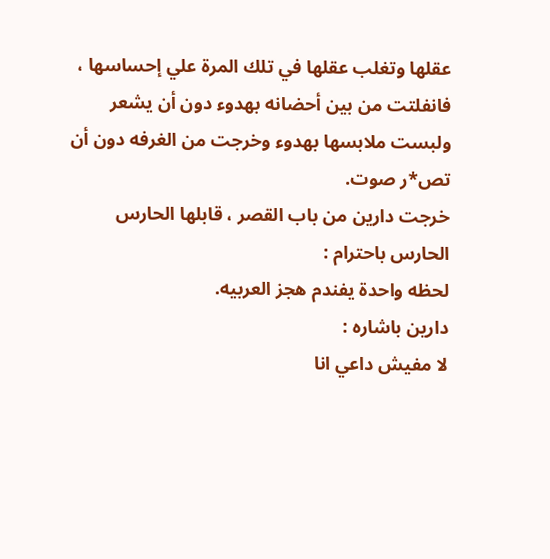عقلها وتغلب عقلها في تلك المرة علي إحساسها ، فانفلتت من بين أحضانه بهدوء دون أن يشعر ولبست ملابسها بهدوء وخرجت من الغرفه دون أن تص*ر صوت.
خرجت دارين من باب القصر ، قابلها الحارس
الحارس باحترام :
لحظه واحدة يفندم هجز العربيه.
دارين باشاره :
لا مفيش داعي انا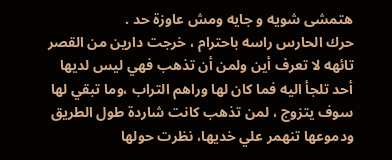هتمشى شويه و جايه ومش عاوزة حد .
حرك الحارس راسه باحترام ، خرجت دارين من القصر تائهه لا تعرف أين ولمن أن تذهب فهي ليس لديها أحد تلجأ اليه فما كان لها وراهم التراب ،وما تبقي لها سوف يتزوج ، لمن تذهب كانت شاردة طول الطريق ودموعها تنهمر علي خديها، نظرت حولها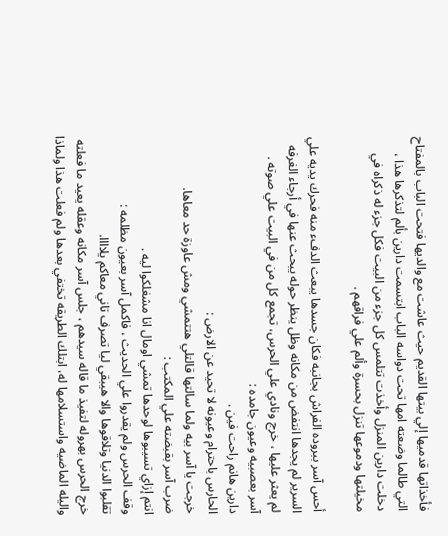فأخذاتها قدميها إلي بيتها القديم حيث عاشت مع والديها فتحت الباب بالمفتاح التي طالما وضعته امها تحت دواسه الباب ابتسمت دارين بألم لتذكرها هذا ،
دخلت دارين المنزل وأخذت تتلمس كل جزء من البيت فكل جزء له ذكراه في مخيلتها ودموعها تنزل بحسرة وألم علي فراقهم .

أحس آسر ببروده الفراش بجانبه فكان جسدها يبعث الدفء منه فحرك يديه علي السرير لم يجدها انتفض من مكانه وظل ينظر حوله يبحث عنها في أرجاء الغرفه لم يعثر عليها ، خرج ونادي علي الحرس، تجمع كل من في البيت علي صوته .
آسر بعصبيه وعيون جامده :
دارين هانم راحت فين .
الحارس باحترام وعيونه لا تحيد عن الارض :
خرجت يا آسر بيه ولما سالتها قالتلي هتتمشي ومش عاوزة حد معاها.
ضرب آسر بقبضته علي المكتب :
انتم إزاي تسيبوها لوحدها تمشي اومال انا مشغلكوا ليه .
وقف الحرس ولم يقدروا علي الحديث ، فاكمل آسر بعيون مظلمه :
تقلبوا الدنيا وتلاقوها والا هيبقي ليا تصرف تاني معاكم يلاااا.
خرج الحرس بهروله لتفيذ ما قاله سيدهم ، جلس آسر مكانه وعقله يعيد ما فعلته واليله الماضيه واستسلامها له، ابتلك الطريقه تختفي بعدها ولم فعلت هذا ولماذا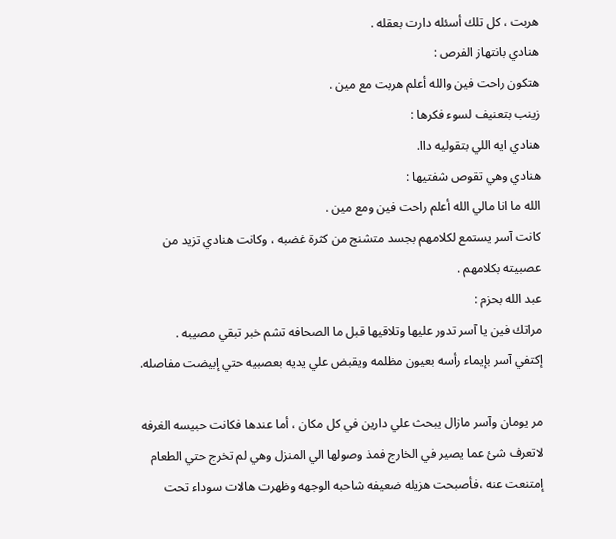هربت ، كل تلك أسئله دارت بعقله .
هنادي بانتهاز الفرص :
هتكون راحت فين والله أعلم هربت مع مين .
زينب بتعنيف لسوء فكرها :
هنادي ايه اللي بتقوليه داا.
هنادي وهي تقوص شفتيها :
الله ما انا مالي الله أعلم راحت فين ومع مين .
كانت آسر يستمع لكلامهم بجسد متشنج من كثرة غضبه ، وكانت هنادي تزيد من عصبيته بكلامهم .
عبد الله بحزم :
مراتك فين يا آسر تدور عليها وتلاقيها قبل ما الصحافه تشم خبر تبقي مصيبه .
إكتفي آسر بإيماء رأسه بعيون مظلمه ويقبض علي يديه بعصبيه حتي إبيضت مفاصله.

مر يومان وآسر مازال يبحث علي دارين في كل مكان ، أما عندها فكانت حبيسه الغرفه لاتعرف شئ عما يصير في الخارج فمذ وصولها الي المنزل وهي لم تخرج حتي الطعام إمتنعت عنه ،فأصبحت هزيله ضعيفه شاحبه الوجهه وظهرت هالات سوداء تحت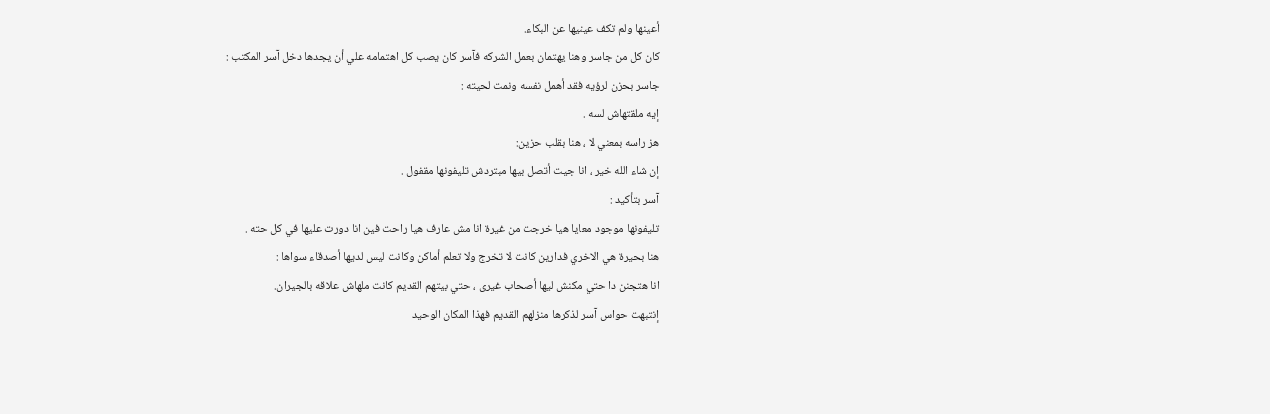أعينها ولم تكف عينيها عن البكاء.
كان كل من جاسر وهنا يهتمان بعمل الشركه فآسر كان يصب كل اهتمامه علي أن يجدها دخل آسر المكتب :
جاسر بحزن لرؤيه فقد أهمل نفسه ونمت لحيته :
إيه ملقتهاش لسه .
هز راسه بمعني لا ، هنا بقلب حزين:
إن شاء الله خير ، انا جيت أتصل بيها مبتردش تليفونها مقفول .
آسر بتأكيد :
تليفونها موجود معايا هيا خرجت من غيرة انا مش عارف هيا راحت فين انا دورت عليها في كل حته .
هنا بحيرة هي الاخري فدارين كانت لا تخرج ولا تعلم أماكن وكانت ليس لديها أصدقاء سواها :
انا هتجنن دا حتي مكنش ليها أصحاب غيرى ، حتي بيتهم القديم كانت ملهاش علاقه بالجيران.
إنتبهت حواس آسر لذكرها منزلهم القديم فهذا المكان الوحيد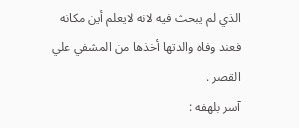الذي لم يبحث فيه لانه لايعلم أين مكانه فعند وفاه والدتها أخذها من المشفي علي القصر .
آسر بلهفه :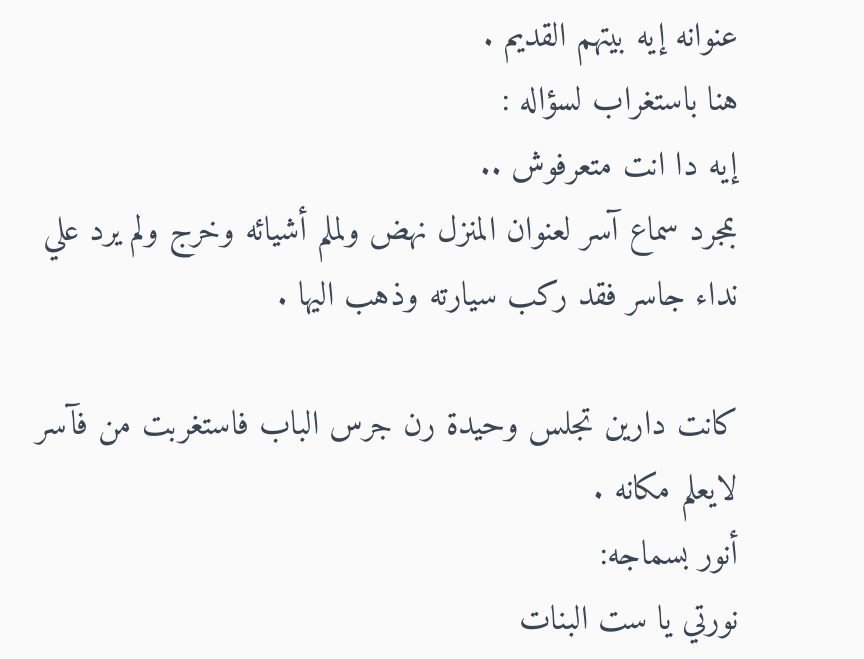عنوانه إيه بيتهم القديم .
هنا باستغراب لسؤاله :
إيه دا انت متعرفوش ..
بمجرد سماع آسر لعنوان المنزل نهض ولملم أشيائه وخرج ولم يرد علي نداء جاسر فقد ركب سيارته وذهب اليها .

كانت دارين تجلس وحيدة رن جرس الباب فاستغربت من فآسر لايعلم مكانه .
أنور بسماجه:
نورتي يا ست البنات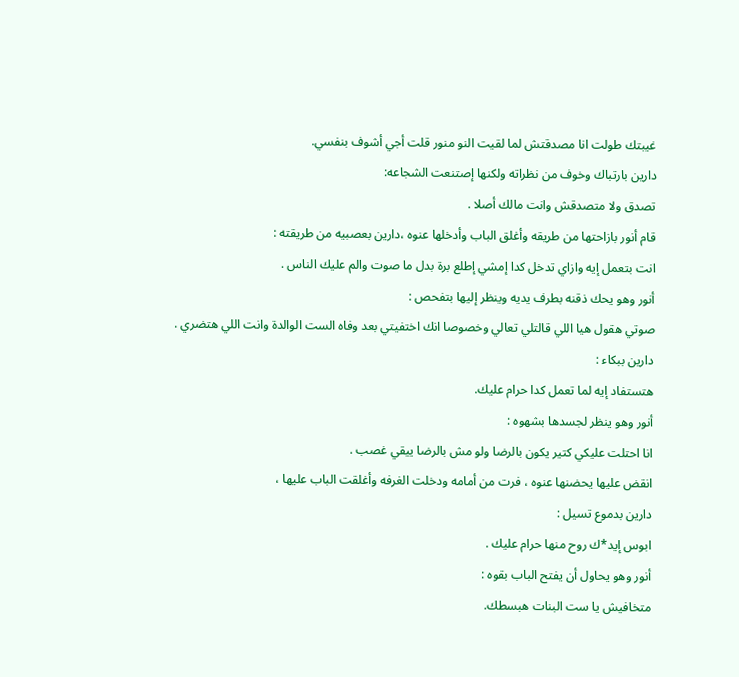غيبتك طولت انا مصدقتش لما لقيت النو منور قلت أجي أشوف بنفسي.
دارين بارتباك وخوف من نظراته ولكنها إصتنعت الشجاعه:
تصدق ولا متصدقش وانت مالك أصلا .
قام أنور بازاحتها من طريقه وأغلق الباب وأدخلها عنوه ،دارين بعصبيه من طريقته :
انت بتعمل إيه وازاي تدخل كدا إمشي إطلع برة بدل ما صوت والم عليك الناس .
أنور وهو يحك ذقنه بطرف يديه وينظر إليها بتفحص :
صوتي هقول هيا اللي قالتلي تعالي وخصوصا انك اختفيتي بعد وفاه الست الوالدة وانت اللي هتضري .
دارين ببكاء :
هتستفاد إيه لما تعمل كدا حرام عليك.
أنور وهو ينظر لجسدها بشهوه :
انا احتلت عليكي كتير يكون بالرضا ولو مش بالرضا ييقي غصب .
انقض عليها يحضنها عنوه ، فرت من أمامه ودخلت الغرفه وأغلقت الباب عليها ،
دارين بدموع تسيل :
ابوس إيد*ك روح منها حرام عليك .
أنور وهو يحاول أن يفتح الباب بقوه :
متخافيش يا ست البنات هبسطك.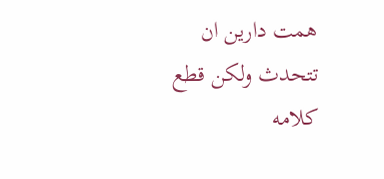همت دارين ان تتحدث ولكن قطع كلامه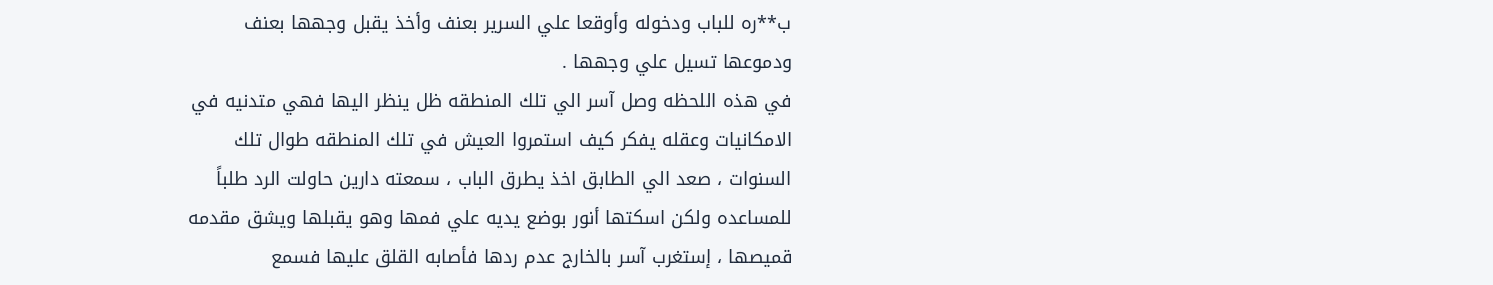ب**ره للباب ودخوله وأوقعا علي السرير بعنف وأخذ يقبل وجهها بعنف ودموعها تسيل علي وجهها .
في هذه اللحظه وصل آسر الي تلك المنطقه ظل ينظر اليها فهي متدنيه في الامكانيات وعقله يفكر كيف استمروا العيش في تلك المنطقه طوال تلك السنوات ، صعد الي الطابق اخذ يطرق الباب ، سمعته دارين حاولت الرد طلباً للمساعده ولكن اسكتها أنور بوضع يديه علي فمها وهو يقبلها ويشق مقدمه قميصها ، إستغرب آسر بالخارج عدم ردها فأصابه القلق عليها فسمع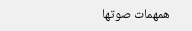همهمات صوتها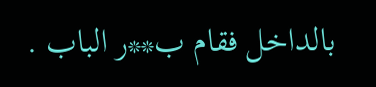بالداخل فقام ب**ر الباب .